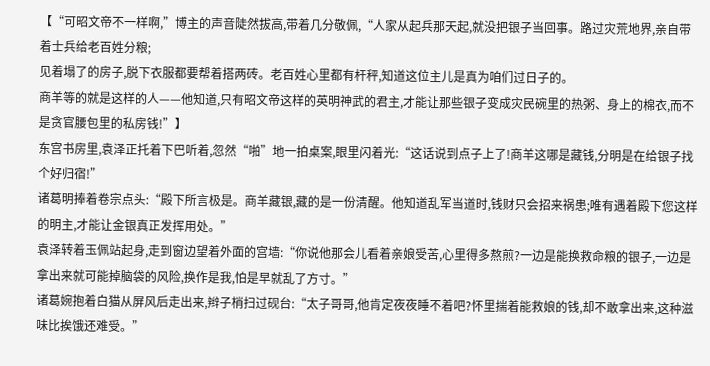【“可昭文帝不一样啊,”博主的声音陡然拔高,带着几分敬佩,“人家从起兵那天起,就没把银子当回事。路过灾荒地界,亲自带着士兵给老百姓分粮;
见着塌了的房子,脱下衣服都要帮着搭两砖。老百姓心里都有杆秤,知道这位主儿是真为咱们过日子的。
商羊等的就是这样的人——他知道,只有昭文帝这样的英明神武的君主,才能让那些银子变成灾民碗里的热粥、身上的棉衣,而不是贪官腰包里的私房钱!”】
东宫书房里,袁泽正托着下巴听着,忽然“啪”地一拍桌案,眼里闪着光:“这话说到点子上了!商羊这哪是藏钱,分明是在给银子找个好归宿!”
诸葛明捧着卷宗点头:“殿下所言极是。商羊藏银,藏的是一份清醒。他知道乱军当道时,钱财只会招来祸患;唯有遇着殿下您这样的明主,才能让金银真正发挥用处。”
袁泽转着玉佩站起身,走到窗边望着外面的宫墙:“你说他那会儿看着亲娘受苦,心里得多熬煎?一边是能换救命粮的银子,一边是拿出来就可能掉脑袋的风险,换作是我,怕是早就乱了方寸。”
诸葛婉抱着白猫从屏风后走出来,辫子梢扫过砚台:“太子哥哥,他肯定夜夜睡不着吧?怀里揣着能救娘的钱,却不敢拿出来,这种滋味比挨饿还难受。”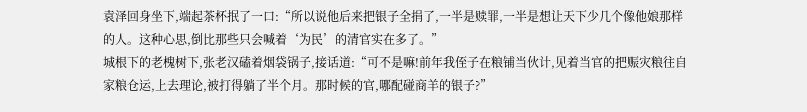袁泽回身坐下,端起茶杯抿了一口:“所以说他后来把银子全捐了,一半是赎罪,一半是想让天下少几个像他娘那样的人。这种心思,倒比那些只会喊着‘为民’的清官实在多了。”
城根下的老槐树下,张老汉磕着烟袋锅子,接话道:“可不是嘛!前年我侄子在粮铺当伙计,见着当官的把赈灾粮往自家粮仓运,上去理论,被打得躺了半个月。那时候的官,哪配碰商羊的银子?”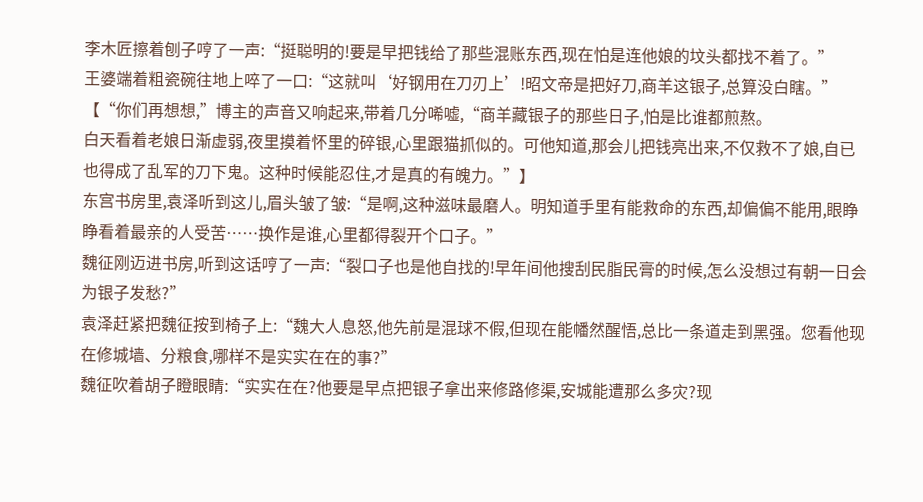李木匠擦着刨子哼了一声:“挺聪明的!要是早把钱给了那些混账东西,现在怕是连他娘的坟头都找不着了。”
王婆端着粗瓷碗往地上啐了一口:“这就叫‘好钢用在刀刃上’!昭文帝是把好刀,商羊这银子,总算没白瞎。”
【“你们再想想,”博主的声音又响起来,带着几分唏嘘,“商羊藏银子的那些日子,怕是比谁都煎熬。
白天看着老娘日渐虚弱,夜里摸着怀里的碎银,心里跟猫抓似的。可他知道,那会儿把钱亮出来,不仅救不了娘,自已也得成了乱军的刀下鬼。这种时候能忍住,才是真的有魄力。”】
东宫书房里,袁泽听到这儿,眉头皱了皱:“是啊,这种滋味最磨人。明知道手里有能救命的东西,却偏偏不能用,眼睁睁看着最亲的人受苦……换作是谁,心里都得裂开个口子。”
魏征刚迈进书房,听到这话哼了一声:“裂口子也是他自找的!早年间他搜刮民脂民膏的时候,怎么没想过有朝一日会为银子发愁?”
袁泽赶紧把魏征按到椅子上:“魏大人息怒,他先前是混球不假,但现在能幡然醒悟,总比一条道走到黑强。您看他现在修城墙、分粮食,哪样不是实实在在的事?”
魏征吹着胡子瞪眼睛:“实实在在?他要是早点把银子拿出来修路修渠,安城能遭那么多灾?现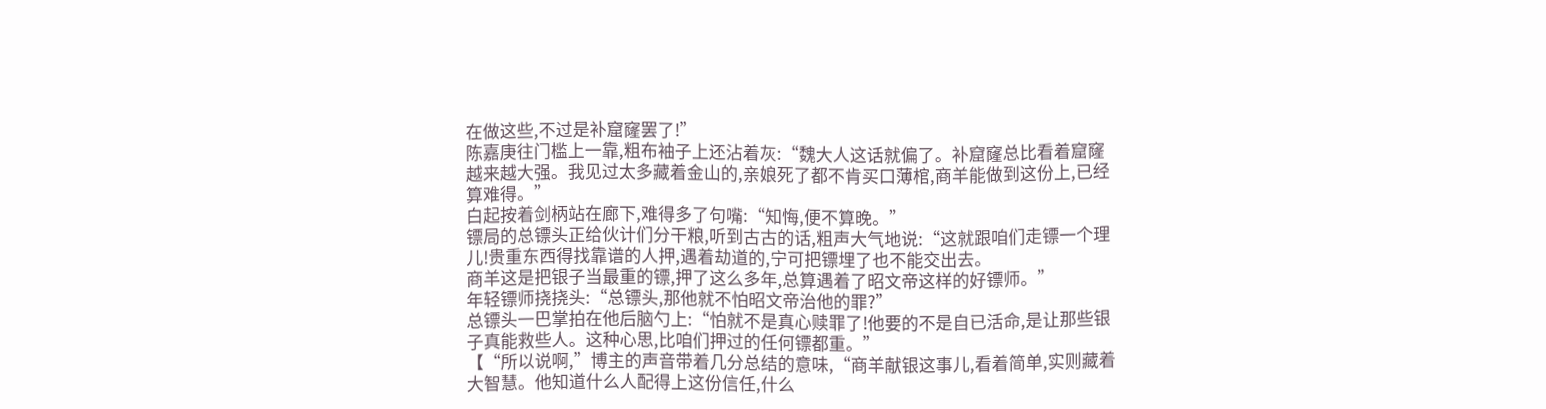在做这些,不过是补窟窿罢了!”
陈嘉庚往门槛上一靠,粗布袖子上还沾着灰:“魏大人这话就偏了。补窟窿总比看着窟窿越来越大强。我见过太多藏着金山的,亲娘死了都不肯买口薄棺,商羊能做到这份上,已经算难得。”
白起按着剑柄站在廊下,难得多了句嘴:“知悔,便不算晚。”
镖局的总镖头正给伙计们分干粮,听到古古的话,粗声大气地说:“这就跟咱们走镖一个理儿!贵重东西得找靠谱的人押,遇着劫道的,宁可把镖埋了也不能交出去。
商羊这是把银子当最重的镖,押了这么多年,总算遇着了昭文帝这样的好镖师。”
年轻镖师挠挠头:“总镖头,那他就不怕昭文帝治他的罪?”
总镖头一巴掌拍在他后脑勺上:“怕就不是真心赎罪了!他要的不是自已活命,是让那些银子真能救些人。这种心思,比咱们押过的任何镖都重。”
【“所以说啊,”博主的声音带着几分总结的意味,“商羊献银这事儿,看着简单,实则藏着大智慧。他知道什么人配得上这份信任,什么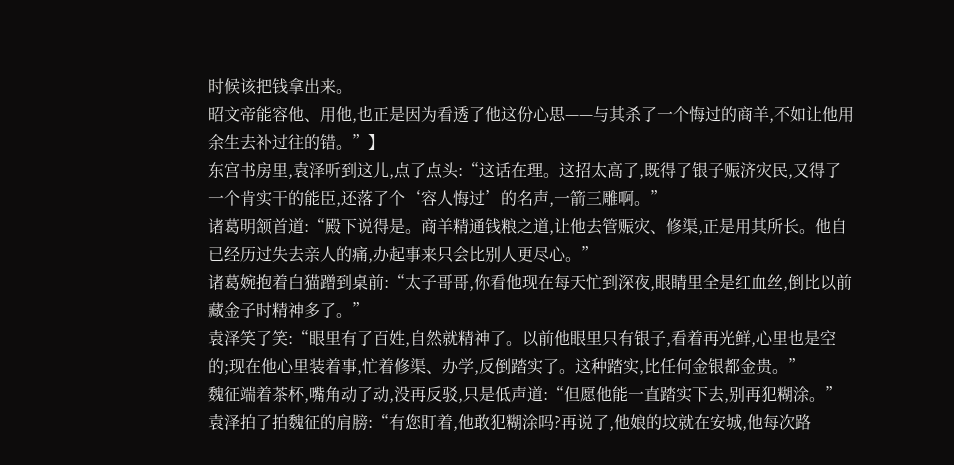时候该把钱拿出来。
昭文帝能容他、用他,也正是因为看透了他这份心思——与其杀了一个悔过的商羊,不如让他用余生去补过往的错。”】
东宫书房里,袁泽听到这儿,点了点头:“这话在理。这招太高了,既得了银子赈济灾民,又得了一个肯实干的能臣,还落了个‘容人悔过’的名声,一箭三雕啊。”
诸葛明颔首道:“殿下说得是。商羊精通钱粮之道,让他去管赈灾、修渠,正是用其所长。他自已经历过失去亲人的痛,办起事来只会比别人更尽心。”
诸葛婉抱着白猫蹭到桌前:“太子哥哥,你看他现在每天忙到深夜,眼睛里全是红血丝,倒比以前藏金子时精神多了。”
袁泽笑了笑:“眼里有了百姓,自然就精神了。以前他眼里只有银子,看着再光鲜,心里也是空的;现在他心里装着事,忙着修渠、办学,反倒踏实了。这种踏实,比任何金银都金贵。”
魏征端着茶杯,嘴角动了动,没再反驳,只是低声道:“但愿他能一直踏实下去,别再犯糊涂。”
袁泽拍了拍魏征的肩膀:“有您盯着,他敢犯糊涂吗?再说了,他娘的坟就在安城,他每次路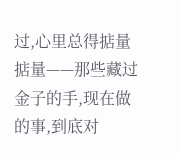过,心里总得掂量掂量——那些藏过金子的手,现在做的事,到底对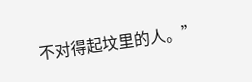不对得起坟里的人。”